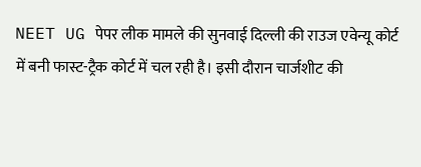NEET UG पेपर लीक मामले की सुनवाई दिल्ली की राउज एवेन्यू कोर्ट में बनी फास्ट-ट्रैक कोर्ट में चल रही है। इसी दौरान चार्जशीट की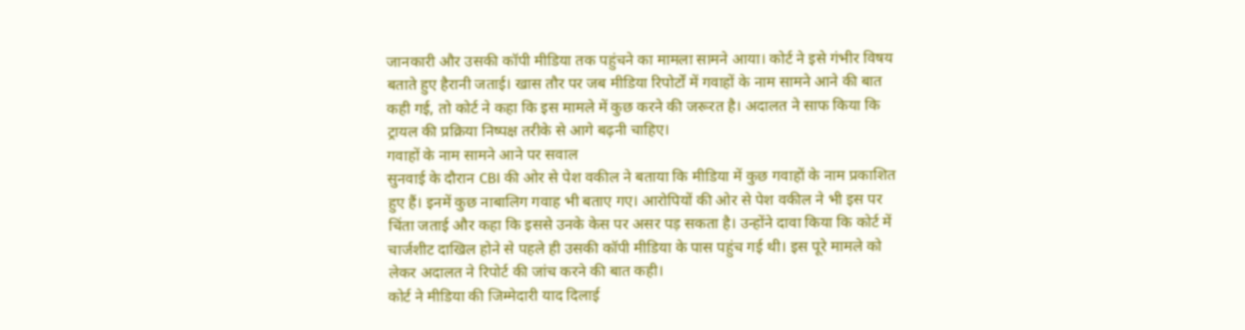जानकारी और उसकी कॉपी मीडिया तक पहुंचने का मामला सामने आया। कोर्ट ने इसे गंभीर विषय बताते हुए हैरानी जताई। खास तौर पर जब मीडिया रिपोर्टों में गवाहों के नाम सामने आने की बात कही गई, तो कोर्ट ने कहा कि इस मामले में कुछ करने की जरूरत है। अदालत ने साफ किया कि ट्रायल की प्रक्रिया निष्पक्ष तरीके से आगे बढ़नी चाहिए।
गवाहों के नाम सामने आने पर सवाल
सुनवाई के दौरान CBI की ओर से पेश वकील ने बताया कि मीडिया में कुछ गवाहों के नाम प्रकाशित हुए हैं। इनमें कुछ नाबालिग गवाह भी बताए गए। आरोपियों की ओर से पेश वकील ने भी इस पर चिंता जताई और कहा कि इससे उनके केस पर असर पड़ सकता है। उन्होंने दावा किया कि कोर्ट में चार्जशीट दाखिल होने से पहले ही उसकी कॉपी मीडिया के पास पहुंच गई थी। इस पूरे मामले को लेकर अदालत ने रिपोर्ट की जांच करने की बात कही।
कोर्ट ने मीडिया की जिम्मेदारी याद दिलाई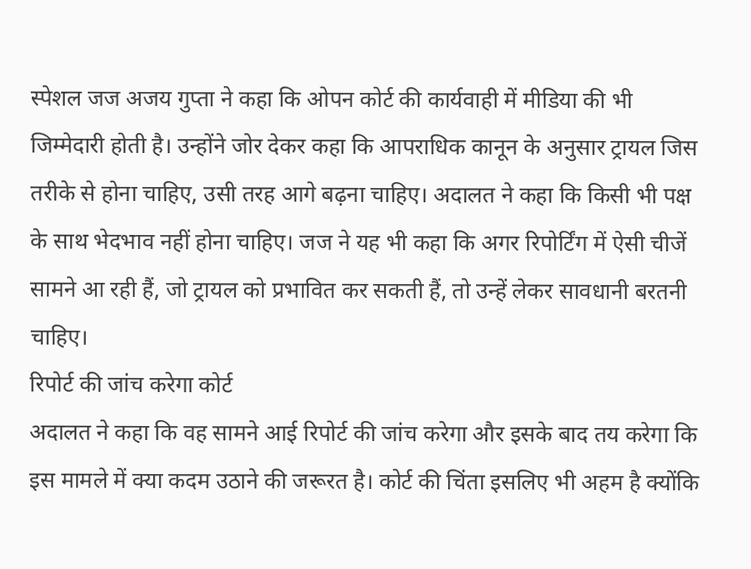स्पेशल जज अजय गुप्ता ने कहा कि ओपन कोर्ट की कार्यवाही में मीडिया की भी जिम्मेदारी होती है। उन्होंने जोर देकर कहा कि आपराधिक कानून के अनुसार ट्रायल जिस तरीके से होना चाहिए, उसी तरह आगे बढ़ना चाहिए। अदालत ने कहा कि किसी भी पक्ष के साथ भेदभाव नहीं होना चाहिए। जज ने यह भी कहा कि अगर रिपोर्टिंग में ऐसी चीजें सामने आ रही हैं, जो ट्रायल को प्रभावित कर सकती हैं, तो उन्हें लेकर सावधानी बरतनी चाहिए।
रिपोर्ट की जांच करेगा कोर्ट
अदालत ने कहा कि वह सामने आई रिपोर्ट की जांच करेगा और इसके बाद तय करेगा कि इस मामले में क्या कदम उठाने की जरूरत है। कोर्ट की चिंता इसलिए भी अहम है क्योंकि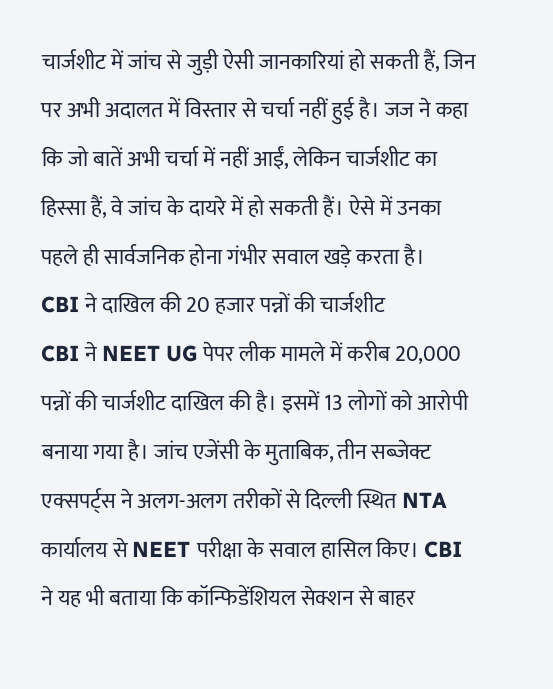चार्जशीट में जांच से जुड़ी ऐसी जानकारियां हो सकती हैं, जिन पर अभी अदालत में विस्तार से चर्चा नहीं हुई है। जज ने कहा कि जो बातें अभी चर्चा में नहीं आईं, लेकिन चार्जशीट का हिस्सा हैं, वे जांच के दायरे में हो सकती हैं। ऐसे में उनका पहले ही सार्वजनिक होना गंभीर सवाल खड़े करता है।
CBI ने दाखिल की 20 हजार पन्नों की चार्जशीट
CBI ने NEET UG पेपर लीक मामले में करीब 20,000 पन्नों की चार्जशीट दाखिल की है। इसमें 13 लोगों को आरोपी बनाया गया है। जांच एजेंसी के मुताबिक, तीन सब्जेक्ट एक्सपर्ट्स ने अलग-अलग तरीकों से दिल्ली स्थित NTA कार्यालय से NEET परीक्षा के सवाल हासिल किए। CBI ने यह भी बताया कि कॉन्फिडेंशियल सेक्शन से बाहर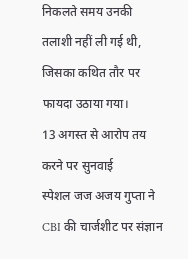निकलते समय उनकी तलाशी नहीं ली गई थी, जिसका कथित तौर पर फायदा उठाया गया।
13 अगस्त से आरोप तय करने पर सुनवाई
स्पेशल जज अजय गुप्ता ने CBI की चार्जशीट पर संज्ञान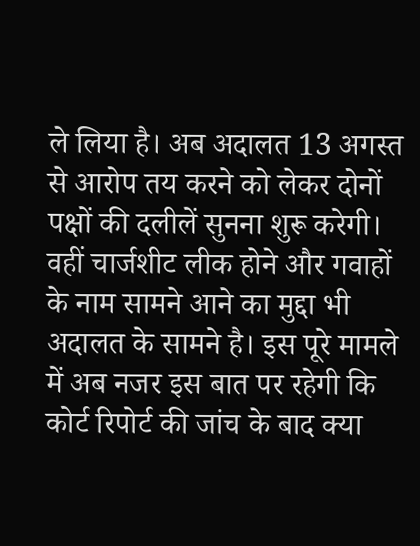ले लिया है। अब अदालत 13 अगस्त से आरोप तय करने को लेकर दोनों पक्षों की दलीलें सुनना शुरू करेगी। वहीं चार्जशीट लीक होने और गवाहों के नाम सामने आने का मुद्दा भी अदालत के सामने है। इस पूरे मामले में अब नजर इस बात पर रहेगी कि कोर्ट रिपोर्ट की जांच के बाद क्या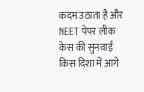कदम उठाता है और NEET पेपर लीक केस की सुनवाई किस दिशा में आगे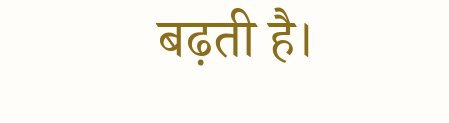बढ़ती है।